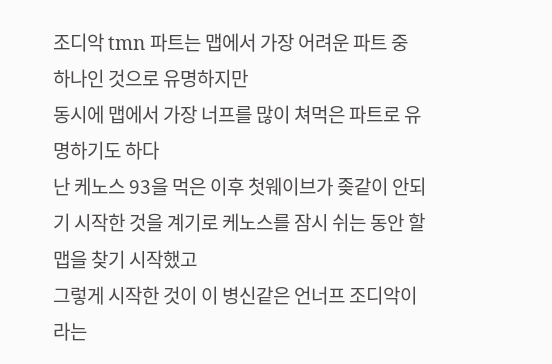조디악 tmn 파트는 맵에서 가장 어려운 파트 중 하나인 것으로 유명하지만
동시에 맵에서 가장 너프를 많이 쳐먹은 파트로 유명하기도 하다
난 케노스 93을 먹은 이후 첫웨이브가 좆같이 안되기 시작한 것을 계기로 케노스를 잠시 쉬는 동안 할 맵을 찾기 시작했고
그렇게 시작한 것이 이 병신같은 언너프 조디악이라는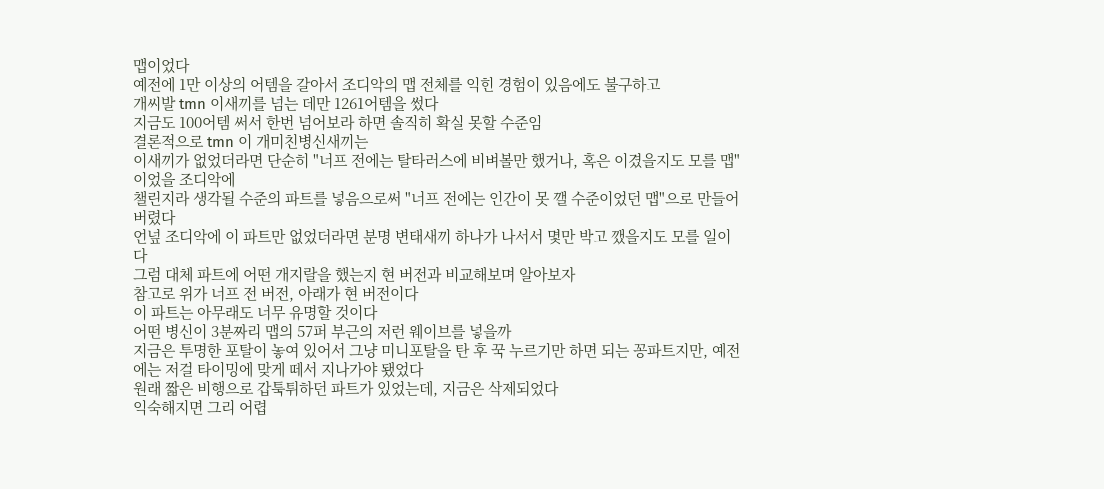맵이었다
예전에 1만 이상의 어템을 갈아서 조디악의 맵 전체를 익힌 경험이 있음에도 불구하고
개씨발 tmn 이새끼를 넘는 데만 1261어템을 썼다
지금도 100어템 써서 한번 넘어보라 하면 솔직히 확실 못할 수준임
결론적으로 tmn 이 개미친병신새끼는
이새끼가 없었더라면 단순히 "너프 전에는 탈타러스에 비벼볼만 했거나, 혹은 이겼을지도 모를 맵"이었을 조디악에
챌린지라 생각될 수준의 파트를 넣음으로써 "너프 전에는 인간이 못 깰 수준이었던 맵"으로 만들어버렸다
언넢 조디악에 이 파트만 없었더라면 분명 변태새끼 하나가 나서서 몇만 박고 깼을지도 모를 일이다
그럼 대체 파트에 어떤 개지랄을 했는지 현 버전과 비교해보며 알아보자
참고로 위가 너프 전 버전, 아래가 현 버전이다
이 파트는 아무래도 너무 유명할 것이다
어떤 병신이 3분짜리 맵의 57퍼 부근의 저런 웨이브를 넣을까
지금은 투명한 포탈이 놓여 있어서 그냥 미니포탈을 탄 후 꾹 누르기만 하면 되는 꽁파트지만, 예전에는 저걸 타이밍에 맞게 떼서 지나가야 됐었다
원래 짧은 비행으로 갑툭튀하던 파트가 있었는데, 지금은 삭제되었다
익숙해지면 그리 어렵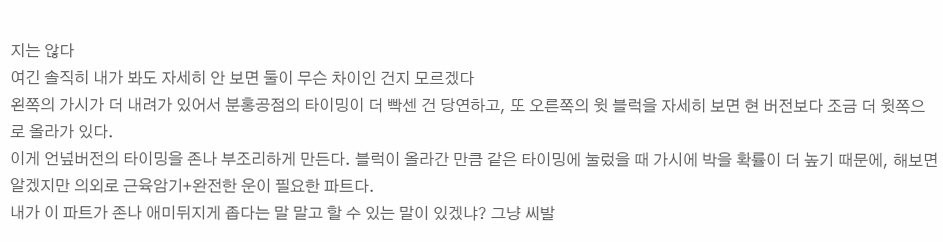지는 않다
여긴 솔직히 내가 봐도 자세히 안 보면 둘이 무슨 차이인 건지 모르겠다
왼쪽의 가시가 더 내려가 있어서 분홍공점의 타이밍이 더 빡센 건 당연하고, 또 오른쪽의 윗 블럭을 자세히 보면 현 버전보다 조금 더 윗쪽으로 올라가 있다.
이게 언넢버전의 타이밍을 존나 부조리하게 만든다. 블럭이 올라간 만큼 같은 타이밍에 눌렀을 때 가시에 박을 확률이 더 높기 때문에, 해보면 알겠지만 의외로 근육암기+완전한 운이 필요한 파트다.
내가 이 파트가 존나 애미뒤지게 좁다는 말 말고 할 수 있는 말이 있겠냐? 그냥 씨발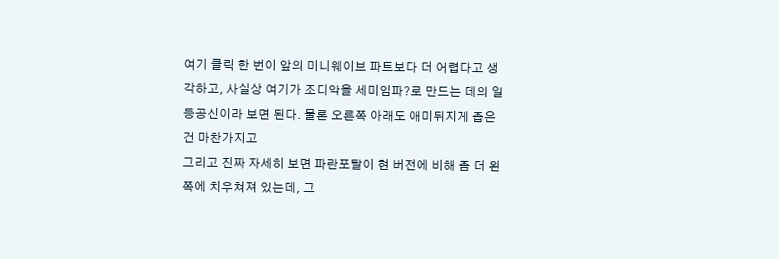여기 클릭 한 번이 앞의 미니웨이브 파트보다 더 어렵다고 생각하고, 사실상 여기가 조디악을 세미임파?로 만드는 데의 일등공신이라 보면 된다. 물론 오른쪽 아래도 애미뒤지게 좁은 건 마찬가지고
그리고 진짜 자세히 보면 파란포탈이 현 버전에 비해 좀 더 왼쪽에 치우쳐져 있는데, 그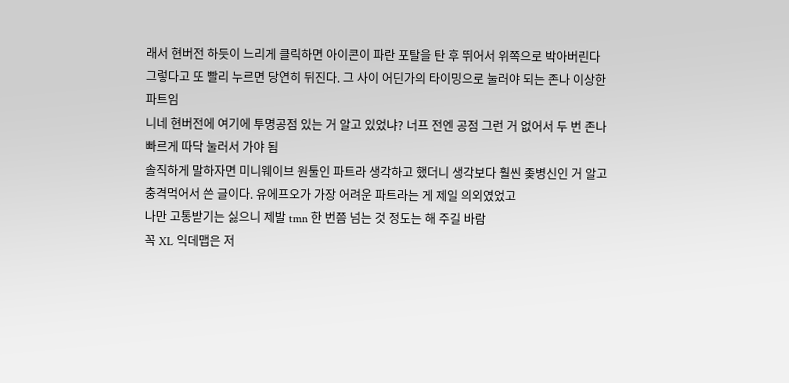래서 현버전 하듯이 느리게 클릭하면 아이콘이 파란 포탈을 탄 후 뛰어서 위쪽으로 박아버린다
그렇다고 또 빨리 누르면 당연히 뒤진다. 그 사이 어딘가의 타이밍으로 눌러야 되는 존나 이상한 파트임
니네 현버전에 여기에 투명공점 있는 거 알고 있었냐? 너프 전엔 공점 그런 거 없어서 두 번 존나 빠르게 따닥 눌러서 가야 됨
솔직하게 말하자면 미니웨이브 원툴인 파트라 생각하고 했더니 생각보다 훨씬 좆병신인 거 알고 충격먹어서 쓴 글이다. 유에프오가 가장 어려운 파트라는 게 제일 의외였었고
나만 고통받기는 싫으니 제발 tmn 한 번쯤 넘는 것 정도는 해 주길 바람
꼭 XL 익데맵은 저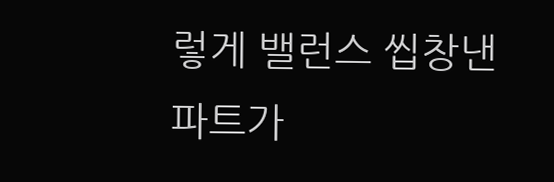렇게 밸런스 씹창낸 파트가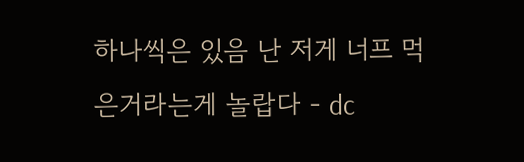하나씩은 있음 난 저게 너프 먹은거라는게 놀랍다 - dc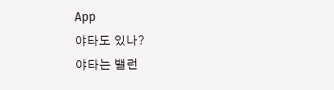App
야타도 있나?
야타는 밸런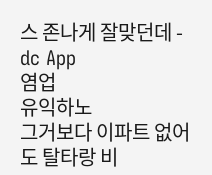스 존나게 잘맞던데 - dc App
염업
유익하노
그거보다 이파트 없어도 탈타랑 비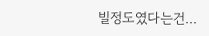빌정도였다는건...